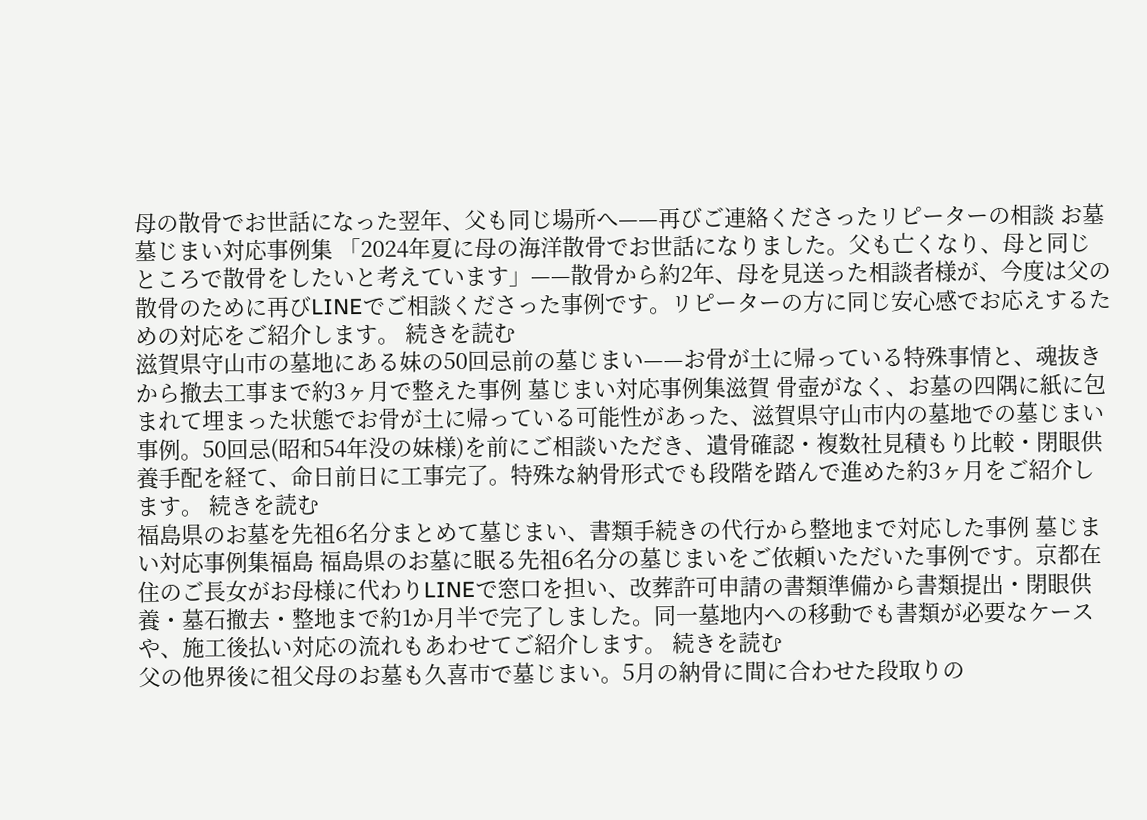母の散骨でお世話になった翌年、父も同じ場所へ——再びご連絡くださったリピーターの相談 お墓墓じまい対応事例集 「2024年夏に母の海洋散骨でお世話になりました。父も亡くなり、母と同じところで散骨をしたいと考えています」——散骨から約2年、母を見送った相談者様が、今度は父の散骨のために再びLINEでご相談くださった事例です。リピーターの方に同じ安心感でお応えするための対応をご紹介します。 続きを読む
滋賀県守山市の墓地にある妹の50回忌前の墓じまい——お骨が土に帰っている特殊事情と、魂抜きから撤去工事まで約3ヶ月で整えた事例 墓じまい対応事例集滋賀 骨壺がなく、お墓の四隅に紙に包まれて埋まった状態でお骨が土に帰っている可能性があった、滋賀県守山市内の墓地での墓じまい事例。50回忌(昭和54年没の妹様)を前にご相談いただき、遺骨確認・複数社見積もり比較・閉眼供養手配を経て、命日前日に工事完了。特殊な納骨形式でも段階を踏んで進めた約3ヶ月をご紹介します。 続きを読む
福島県のお墓を先祖6名分まとめて墓じまい、書類手続きの代行から整地まで対応した事例 墓じまい対応事例集福島 福島県のお墓に眠る先祖6名分の墓じまいをご依頼いただいた事例です。京都在住のご長女がお母様に代わりLINEで窓口を担い、改葬許可申請の書類準備から書類提出・閉眼供養・墓石撤去・整地まで約1か月半で完了しました。同一墓地内への移動でも書類が必要なケースや、施工後払い対応の流れもあわせてご紹介します。 続きを読む
父の他界後に祖父母のお墓も久喜市で墓じまい。5月の納骨に間に合わせた段取りの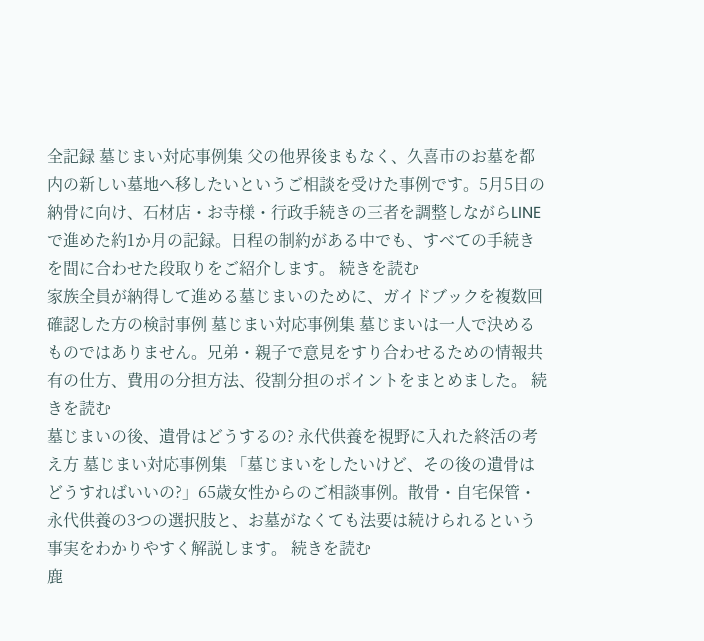全記録 墓じまい対応事例集 父の他界後まもなく、久喜市のお墓を都内の新しい墓地へ移したいというご相談を受けた事例です。5月5日の納骨に向け、石材店・お寺様・行政手続きの三者を調整しながらLINEで進めた約1か月の記録。日程の制約がある中でも、すべての手続きを間に合わせた段取りをご紹介します。 続きを読む
家族全員が納得して進める墓じまいのために、ガイドブックを複数回確認した方の検討事例 墓じまい対応事例集 墓じまいは一人で決めるものではありません。兄弟・親子で意見をすり合わせるための情報共有の仕方、費用の分担方法、役割分担のポイントをまとめました。 続きを読む
墓じまいの後、遺骨はどうするの? 永代供養を視野に入れた終活の考え方 墓じまい対応事例集 「墓じまいをしたいけど、その後の遺骨はどうすればいいの?」65歳女性からのご相談事例。散骨・自宅保管・永代供養の3つの選択肢と、お墓がなくても法要は続けられるという事実をわかりやすく解説します。 続きを読む
鹿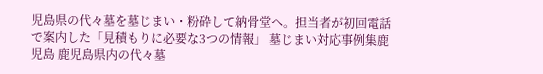児島県の代々墓を墓じまい・粉砕して納骨堂へ。担当者が初回電話で案内した「見積もりに必要な3つの情報」 墓じまい対応事例集鹿児島 鹿児島県内の代々墓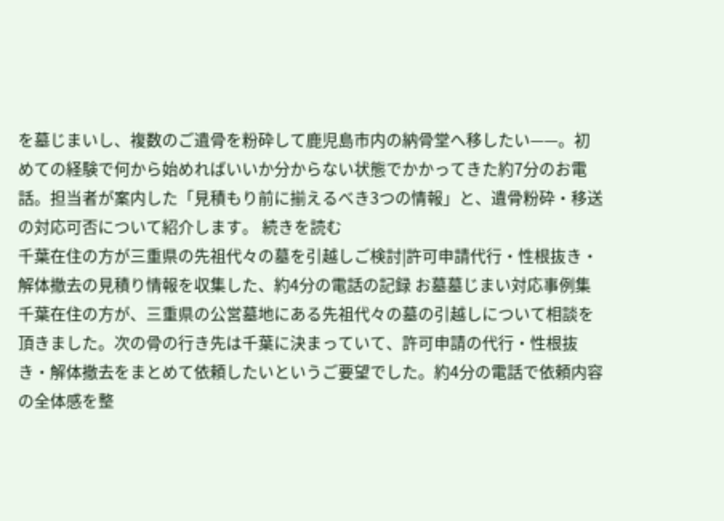を墓じまいし、複数のご遺骨を粉砕して鹿児島市内の納骨堂へ移したい——。初めての経験で何から始めればいいか分からない状態でかかってきた約7分のお電話。担当者が案内した「見積もり前に揃えるべき3つの情報」と、遺骨粉砕・移送の対応可否について紹介します。 続きを読む
千葉在住の方が三重県の先祖代々の墓を引越しご検討|許可申請代行・性根抜き・解体撤去の見積り情報を収集した、約4分の電話の記録 お墓墓じまい対応事例集 千葉在住の方が、三重県の公営墓地にある先祖代々の墓の引越しについて相談を頂きました。次の骨の行き先は千葉に決まっていて、許可申請の代行・性根抜き・解体撤去をまとめて依頼したいというご要望でした。約4分の電話で依頼内容の全体感を整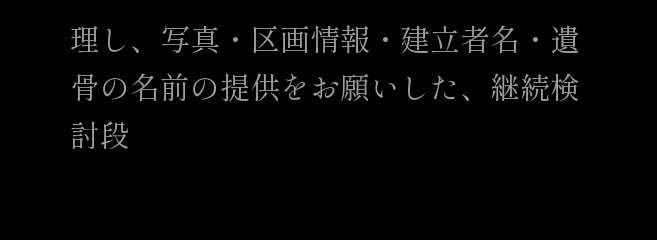理し、写真・区画情報・建立者名・遺骨の名前の提供をお願いした、継続検討段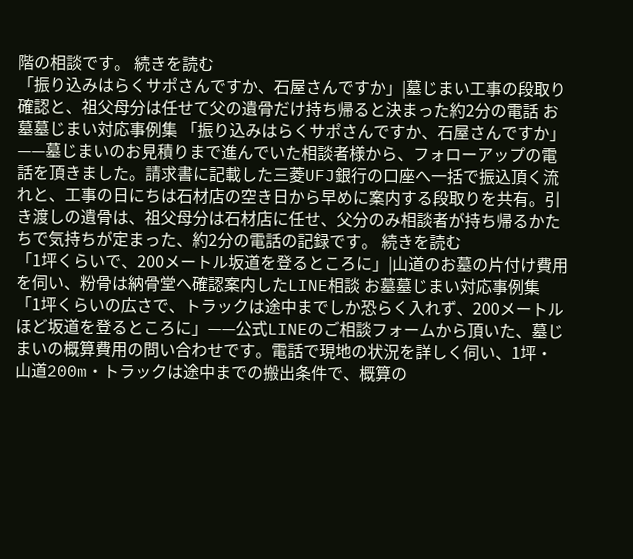階の相談です。 続きを読む
「振り込みはらくサポさんですか、石屋さんですか」|墓じまい工事の段取り確認と、祖父母分は任せて父の遺骨だけ持ち帰ると決まった約2分の電話 お墓墓じまい対応事例集 「振り込みはらくサポさんですか、石屋さんですか」——墓じまいのお見積りまで進んでいた相談者様から、フォローアップの電話を頂きました。請求書に記載した三菱UFJ銀行の口座へ一括で振込頂く流れと、工事の日にちは石材店の空き日から早めに案内する段取りを共有。引き渡しの遺骨は、祖父母分は石材店に任せ、父分のみ相談者が持ち帰るかたちで気持ちが定まった、約2分の電話の記録です。 続きを読む
「1坪くらいで、200メートル坂道を登るところに」|山道のお墓の片付け費用を伺い、粉骨は納骨堂へ確認案内したLINE相談 お墓墓じまい対応事例集 「1坪くらいの広さで、トラックは途中までしか恐らく入れず、200メートルほど坂道を登るところに」——公式LINEのご相談フォームから頂いた、墓じまいの概算費用の問い合わせです。電話で現地の状況を詳しく伺い、1坪・山道200m・トラックは途中までの搬出条件で、概算の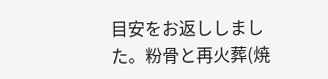目安をお返ししました。粉骨と再火葬(焼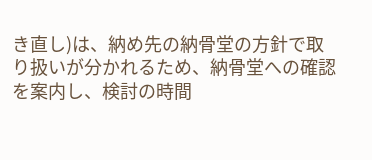き直し)は、納め先の納骨堂の方針で取り扱いが分かれるため、納骨堂への確認を案内し、検討の時間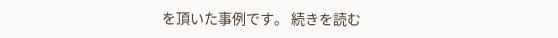を頂いた事例です。 続きを読む